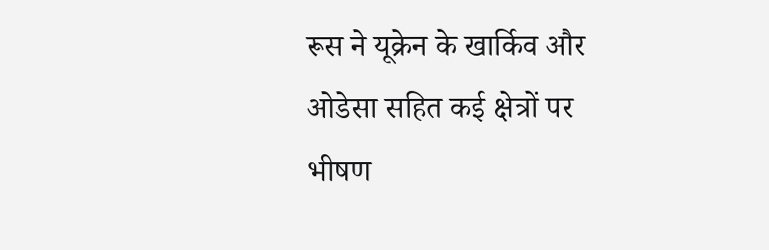रूस ने यूक्रेन के खार्किव और ओडेसा सहित कई क्षेत्रों पर भीषण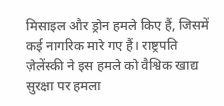मिसाइल और ड्रोन हमले किए हैं, जिसमें कई नागरिक मारे गए हैं। राष्ट्रपति ज़ेलेंस्की ने इस हमले को वैश्विक खाद्य सुरक्षा पर हमला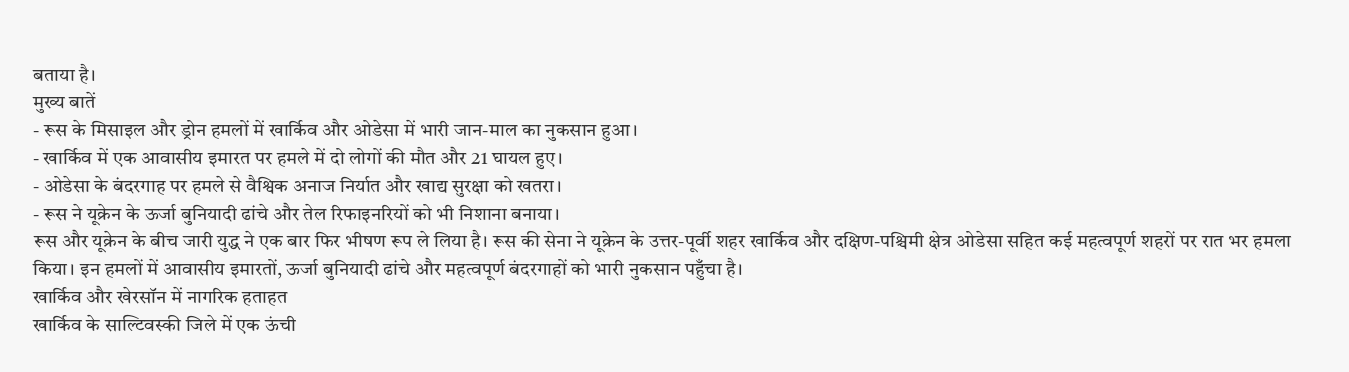बताया है।
मुख्य बातें
- रूस के मिसाइल और ड्रोन हमलों में खार्किव और ओडेसा में भारी जान-माल का नुकसान हुआ।
- खार्किव में एक आवासीय इमारत पर हमले में दो लोगों की मौत और 21 घायल हुए।
- ओडेसा के बंदरगाह पर हमले से वैश्विक अनाज निर्यात और खाद्य सुरक्षा को खतरा।
- रूस ने यूक्रेन के ऊर्जा बुनियादी ढांचे और तेल रिफाइनरियों को भी निशाना बनाया।
रूस और यूक्रेन के बीच जारी युद्ध ने एक बार फिर भीषण रूप ले लिया है। रूस की सेना ने यूक्रेन के उत्तर-पूर्वी शहर खार्किव और दक्षिण-पश्चिमी क्षेत्र ओडेसा सहित कई महत्वपूर्ण शहरों पर रात भर हमला किया। इन हमलों में आवासीय इमारतों, ऊर्जा बुनियादी ढांचे और महत्वपूर्ण बंदरगाहों को भारी नुकसान पहुँचा है।
खार्किव और खेरसॉन में नागरिक हताहत
खार्किव के साल्टिवस्की जिले में एक ऊंची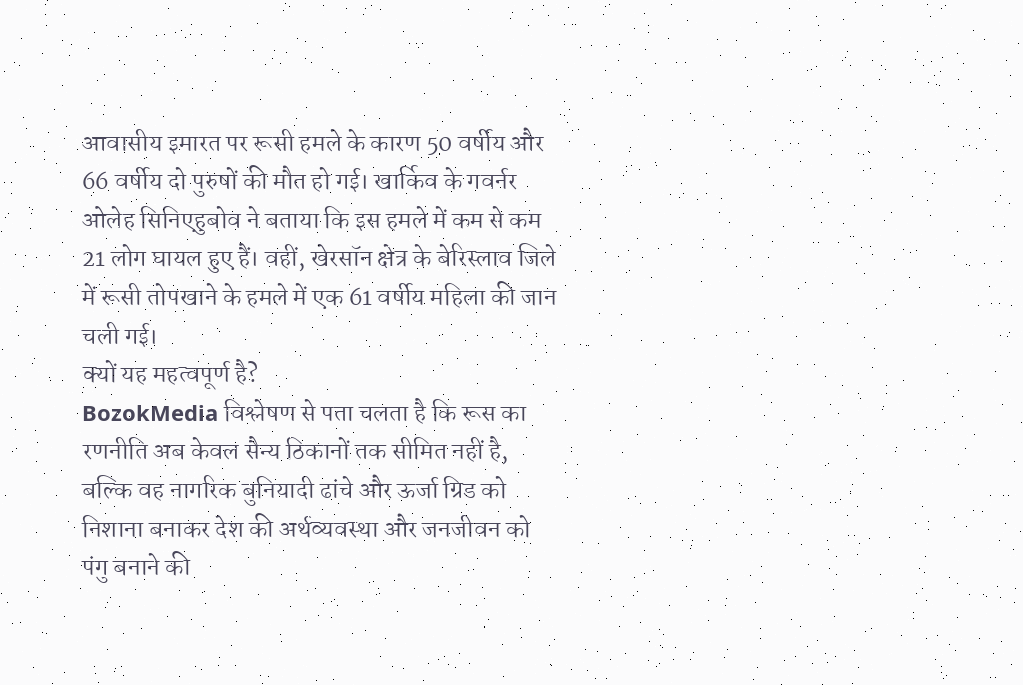आवासीय इमारत पर रूसी हमले के कारण 50 वर्षीय और 66 वर्षीय दो पुरुषों की मौत हो गई। खार्किव के गवर्नर ओलेह सिनिएहुबोव ने बताया कि इस हमले में कम से कम 21 लोग घायल हुए हैं। वहीं, खेरसॉन क्षेत्र के बेरिस्लाव जिले में रूसी तोपखाने के हमले में एक 61 वर्षीय महिला की जान चली गई।
क्यों यह महत्वपूर्ण है?
BozokMedia विश्लेषण से पता चलता है कि रूस का रणनीति अब केवल सैन्य ठिकानों तक सीमित नहीं है, बल्कि वह नागरिक बुनियादी ढांचे और ऊर्जा ग्रिड को निशाना बनाकर देश की अर्थव्यवस्था और जनजीवन को पंगु बनाने की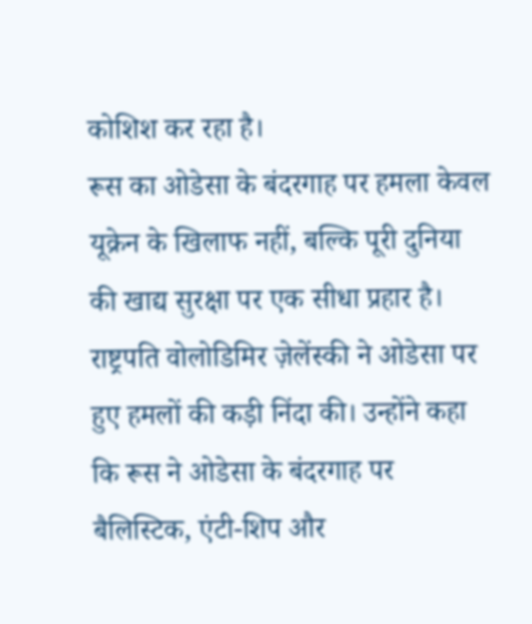कोशिश कर रहा है।
रूस का ओडेसा के बंदरगाह पर हमला केवल यूक्रेन के खिलाफ नहीं, बल्कि पूरी दुनिया की खाद्य सुरक्षा पर एक सीधा प्रहार है।
राष्ट्रपति वोलोडिमिर ज़ेलेंस्की ने ओडेसा पर हुए हमलों की कड़ी निंदा की। उन्होंने कहा कि रूस ने ओडेसा के बंदरगाह पर बैलिस्टिक, एंटी-शिप और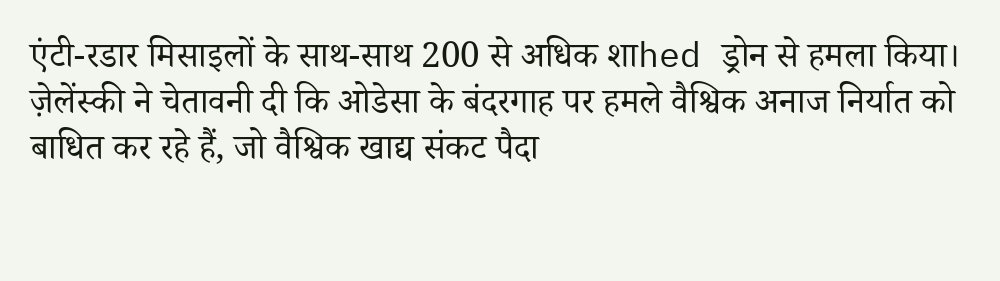एंटी-रडार मिसाइलों के साथ-साथ 200 से अधिक शाhed ड्रोन से हमला किया। ज़ेलेंस्की ने चेतावनी दी कि ओडेसा के बंदरगाह पर हमले वैश्विक अनाज निर्यात को बाधित कर रहे हैं, जो वैश्विक खाद्य संकट पैदा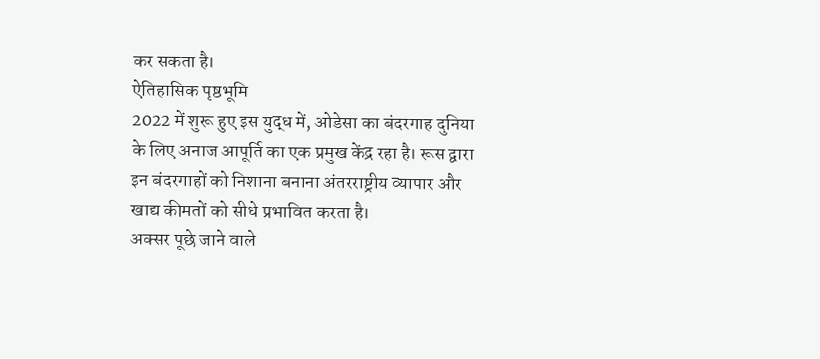कर सकता है।
ऐतिहासिक पृष्ठभूमि
2022 में शुरू हुए इस युद्ध में, ओडेसा का बंदरगाह दुनिया के लिए अनाज आपूर्ति का एक प्रमुख केंद्र रहा है। रूस द्वारा इन बंदरगाहों को निशाना बनाना अंतरराष्ट्रीय व्यापार और खाद्य कीमतों को सीधे प्रभावित करता है।
अक्सर पूछे जाने वाले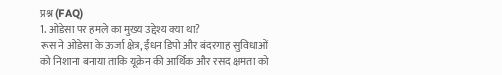प्रश्न (FAQ)
1. ओडेसा पर हमले का मुख्य उद्देश्य क्या था?
रूस ने ओडेसा के ऊर्जा क्षेत्र, ईंधन डिपो और बंदरगाह सुविधाओं को निशाना बनाया ताकि यूक्रेन की आर्थिक और रसद क्षमता को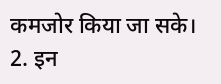कमजोर किया जा सके।
2. इन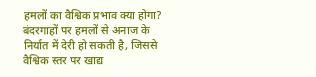हमलों का वैश्विक प्रभाव क्या होगा?
बंदरगाहों पर हमलों से अनाज के निर्यात में देरी हो सकती है, जिससे वैश्विक स्तर पर खाद्य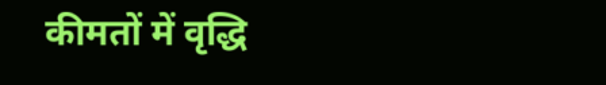कीमतों में वृद्धि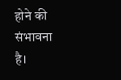होने की संभावना है।